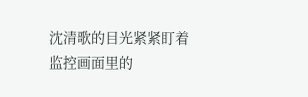沈清歌的目光紧紧盯着监控画面里的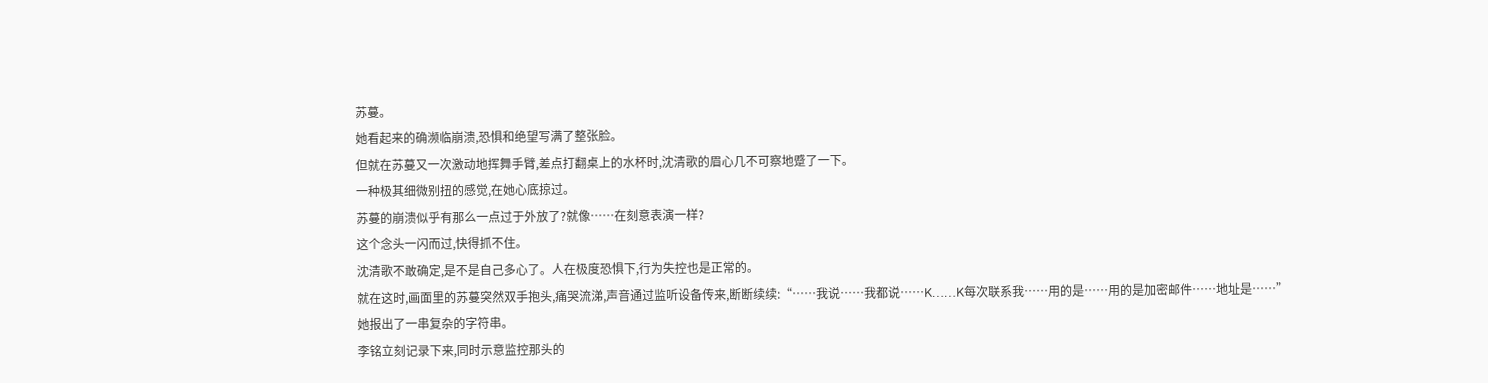苏蔓。
她看起来的确濒临崩溃,恐惧和绝望写满了整张脸。
但就在苏蔓又一次激动地挥舞手臂,差点打翻桌上的水杯时,沈清歌的眉心几不可察地蹙了一下。
一种极其细微别扭的感觉,在她心底掠过。
苏蔓的崩溃似乎有那么一点过于外放了?就像……在刻意表演一样?
这个念头一闪而过,快得抓不住。
沈清歌不敢确定,是不是自己多心了。人在极度恐惧下,行为失控也是正常的。
就在这时,画面里的苏蔓突然双手抱头,痛哭流涕,声音通过监听设备传来,断断续续:“……我说……我都说……K……K每次联系我……用的是……用的是加密邮件……地址是……”
她报出了一串复杂的字符串。
李铭立刻记录下来,同时示意监控那头的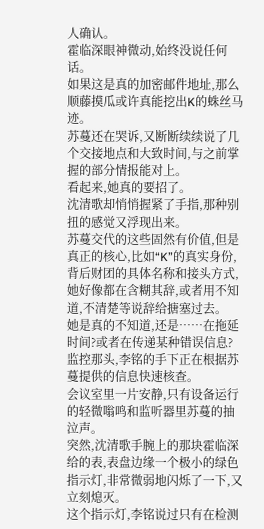人确认。
霍临深眼神微动,始终没说任何话。
如果这是真的加密邮件地址,那么顺藤摸瓜或许真能挖出K的蛛丝马迹。
苏蔓还在哭诉,又断断续续说了几个交接地点和大致时间,与之前掌握的部分情报能对上。
看起来,她真的要招了。
沈清歌却悄悄握紧了手指,那种别扭的感觉又浮现出来。
苏蔓交代的这些固然有价值,但是真正的核心,比如“K”的真实身份,背后财团的具体名称和接头方式,她好像都在含糊其辞,或者用不知道,不清楚等说辞给搪塞过去。
她是真的不知道,还是……在拖延时间?或者在传递某种错误信息?
监控那头,李铭的手下正在根据苏蔓提供的信息快速核查。
会议室里一片安静,只有设备运行的轻微嗡鸣和监听器里苏蔓的抽泣声。
突然,沈清歌手腕上的那块霍临深给的表,表盘边缘一个极小的绿色指示灯,非常微弱地闪烁了一下,又立刻熄灭。
这个指示灯,李铭说过只有在检测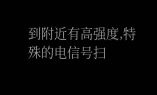到附近有高强度,特殊的电信号扫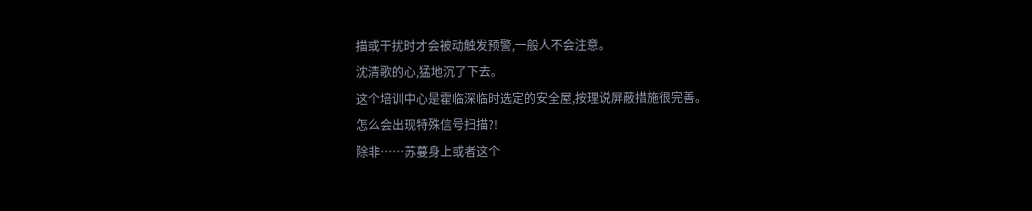描或干扰时才会被动触发预警,一般人不会注意。
沈清歌的心,猛地沉了下去。
这个培训中心是霍临深临时选定的安全屋,按理说屏蔽措施很完善。
怎么会出现特殊信号扫描?!
除非……苏蔓身上或者这个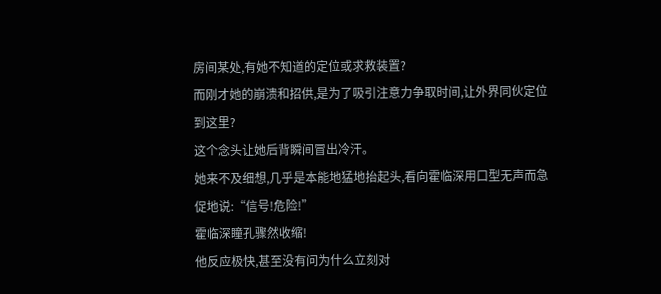房间某处,有她不知道的定位或求救装置?
而刚才她的崩溃和招供,是为了吸引注意力争取时间,让外界同伙定位到这里?
这个念头让她后背瞬间冒出冷汗。
她来不及细想,几乎是本能地猛地抬起头,看向霍临深用口型无声而急促地说:“信号!危险!”
霍临深瞳孔骤然收缩!
他反应极快,甚至没有问为什么立刻对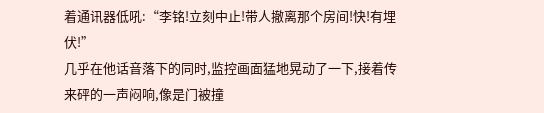着通讯器低吼:“李铭!立刻中止!带人撤离那个房间!快!有埋伏!”
几乎在他话音落下的同时,监控画面猛地晃动了一下,接着传来砰的一声闷响,像是门被撞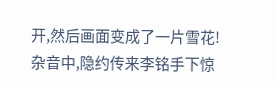开,然后画面变成了一片雪花!
杂音中,隐约传来李铭手下惊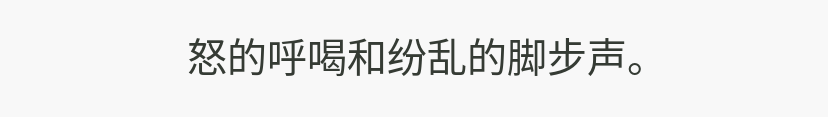怒的呼喝和纷乱的脚步声。